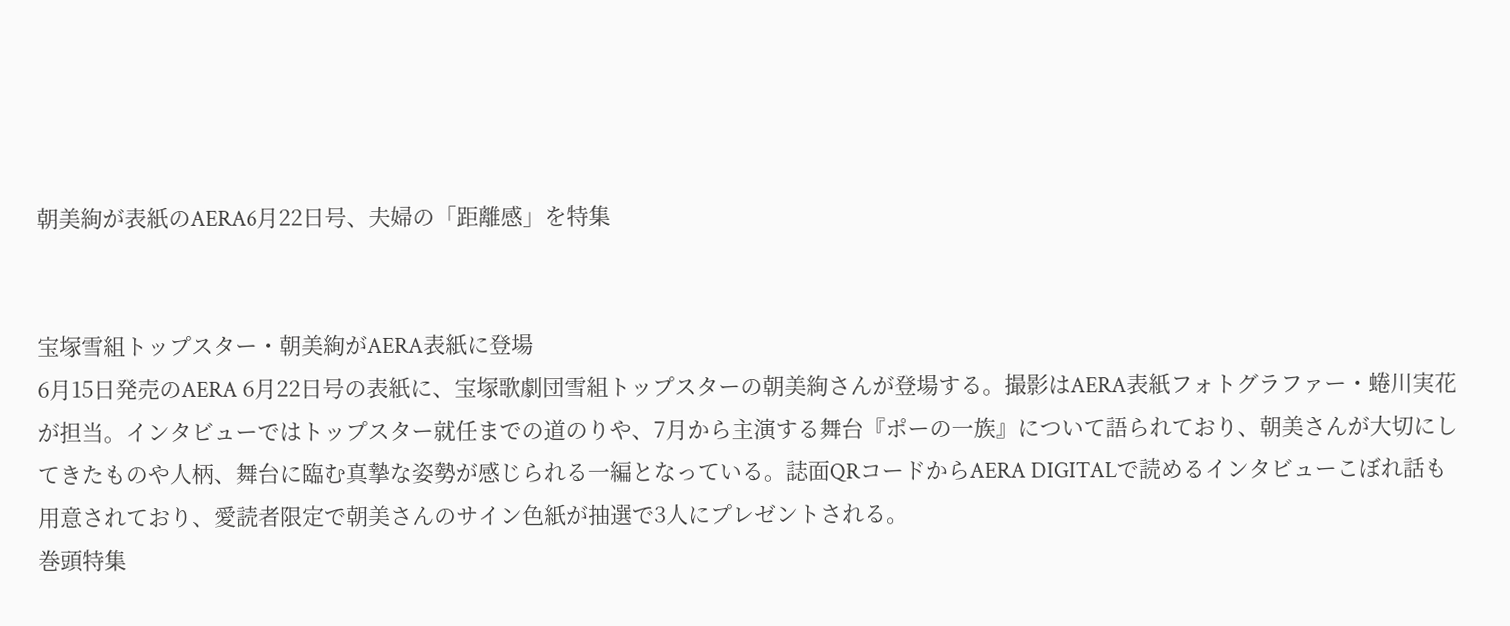朝美絢が表紙のAERA6月22日号、夫婦の「距離感」を特集


宝塚雪組トップスター・朝美絢がAERA表紙に登場
6月15日発売のAERA 6月22日号の表紙に、宝塚歌劇団雪組トップスターの朝美絢さんが登場する。撮影はAERA表紙フォトグラファー・蜷川実花が担当。インタビューではトップスター就任までの道のりや、7月から主演する舞台『ポーの一族』について語られており、朝美さんが大切にしてきたものや人柄、舞台に臨む真摯な姿勢が感じられる一編となっている。誌面QRコードからAERA DIGITALで読めるインタビューこぼれ話も用意されており、愛読者限定で朝美さんのサイン色紙が抽選で3人にプレゼントされる。
巻頭特集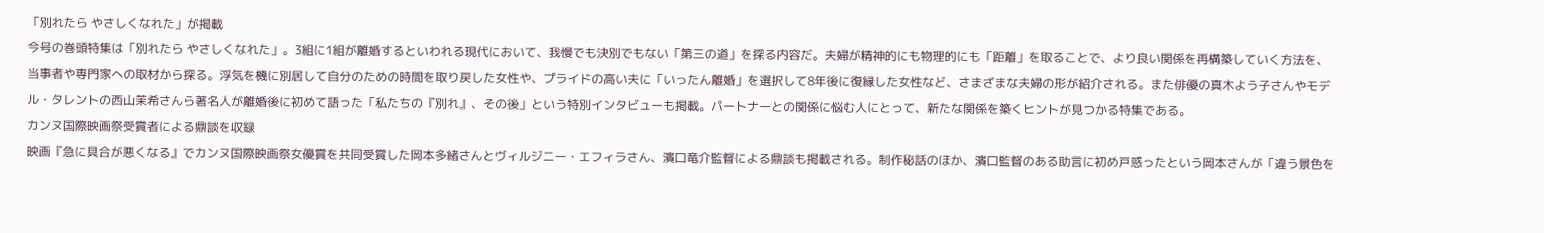「別れたら やさしくなれた」が掲載
今号の巻頭特集は「別れたら やさしくなれた」。3組に1組が離婚するといわれる現代において、我慢でも決別でもない「第三の道」を探る内容だ。夫婦が精神的にも物理的にも「距離」を取ることで、より良い関係を再構築していく方法を、当事者や専門家への取材から探る。浮気を機に別居して自分のための時間を取り戻した女性や、プライドの高い夫に「いったん離婚」を選択して8年後に復縁した女性など、さまざまな夫婦の形が紹介される。また俳優の真木よう子さんやモデル・タレントの西山茉希さんら著名人が離婚後に初めて語った「私たちの『別れ』、その後」という特別インタビューも掲載。パートナーとの関係に悩む人にとって、新たな関係を築くヒントが見つかる特集である。
カンヌ国際映画祭受賞者による鼎談を収録
映画『急に具合が悪くなる』でカンヌ国際映画祭女優賞を共同受賞した岡本多緒さんとヴィルジニー・エフィラさん、濱口竜介監督による鼎談も掲載される。制作秘話のほか、濱口監督のある助言に初め戸惑ったという岡本さんが「違う景色を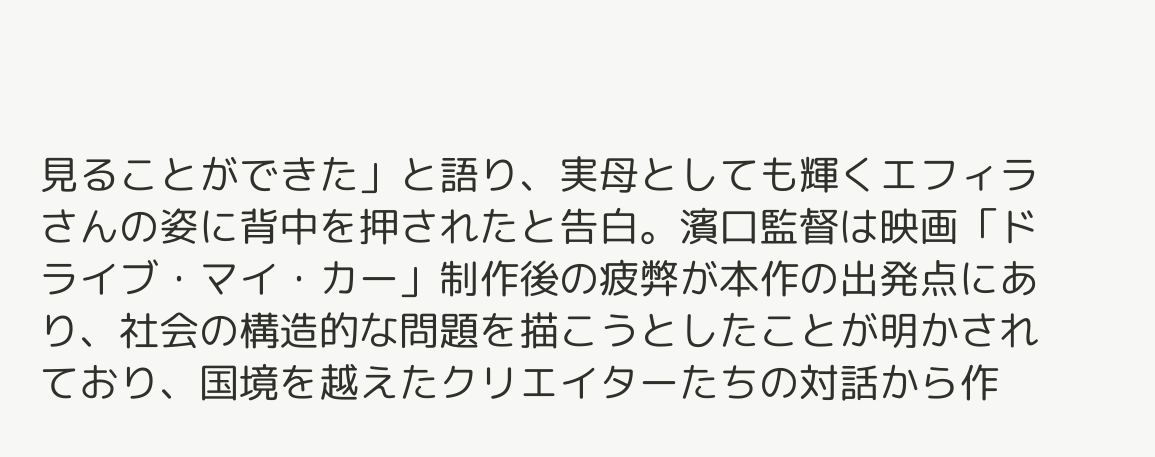見ることができた」と語り、実母としても輝くエフィラさんの姿に背中を押されたと告白。濱口監督は映画「ドライブ・マイ・カー」制作後の疲弊が本作の出発点にあり、社会の構造的な問題を描こうとしたことが明かされており、国境を越えたクリエイターたちの対話から作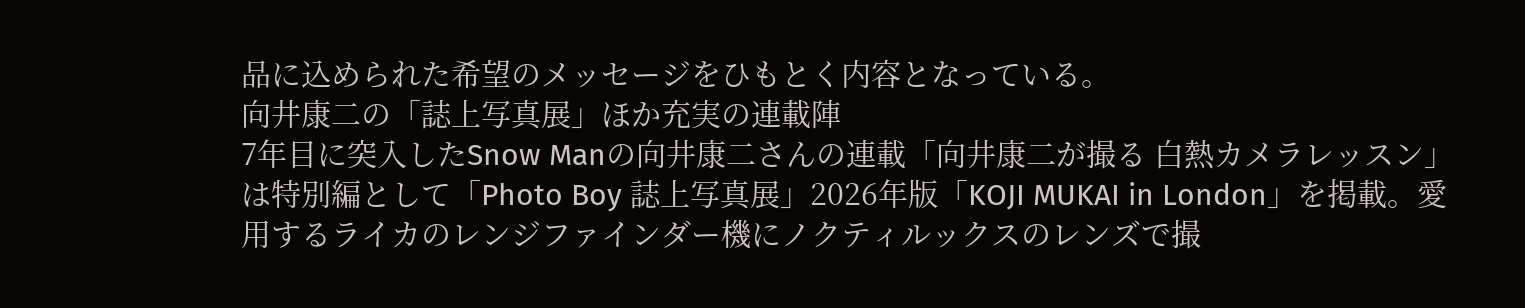品に込められた希望のメッセージをひもとく内容となっている。
向井康二の「誌上写真展」ほか充実の連載陣
7年目に突入したSnow Manの向井康二さんの連載「向井康二が撮る 白熱カメラレッスン」は特別編として「Photo Boy 誌上写真展」2026年版「KOJI MUKAI in London」を掲載。愛用するライカのレンジファインダー機にノクティルックスのレンズで撮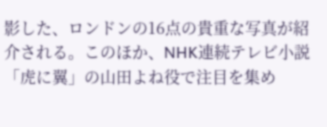影した、ロンドンの16点の貴重な写真が紹介される。このほか、NHK連続テレビ小説「虎に翼」の山田よね役で注目を集め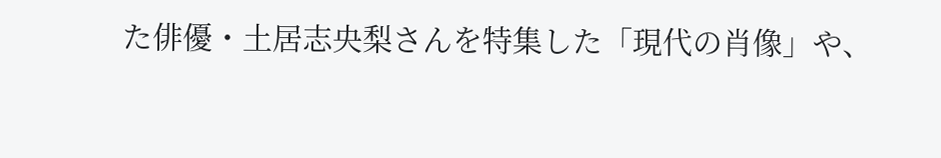た俳優・土居志央梨さんを特集した「現代の肖像」や、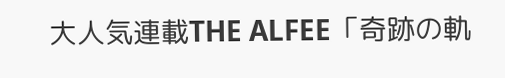大人気連載THE ALFEE「奇跡の軌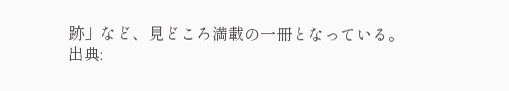跡」など、見どころ満載の一冊となっている。
出典: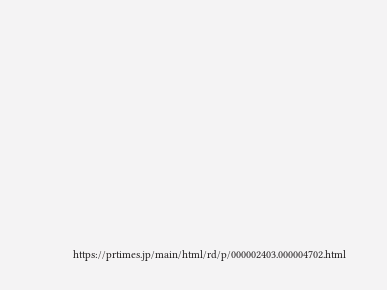https://prtimes.jp/main/html/rd/p/000002403.000004702.html